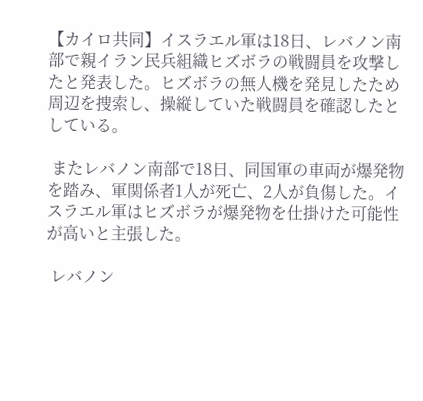【カイロ共同】イスラエル軍は18日、レバノン南部で親イラン民兵組織ヒズボラの戦闘員を攻撃したと発表した。ヒズボラの無人機を発見したため周辺を捜索し、操縦していた戦闘員を確認したとしている。

 またレバノン南部で18日、同国軍の車両が爆発物を踏み、軍関係者1人が死亡、2人が負傷した。イスラエル軍はヒズボラが爆発物を仕掛けた可能性が高いと主張した。

 レバノン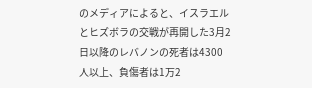のメディアによると、イスラエルとヒズボラの交戦が再開した3月2日以降のレバノンの死者は4300人以上、負傷者は1万2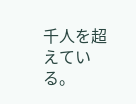千人を超えている。